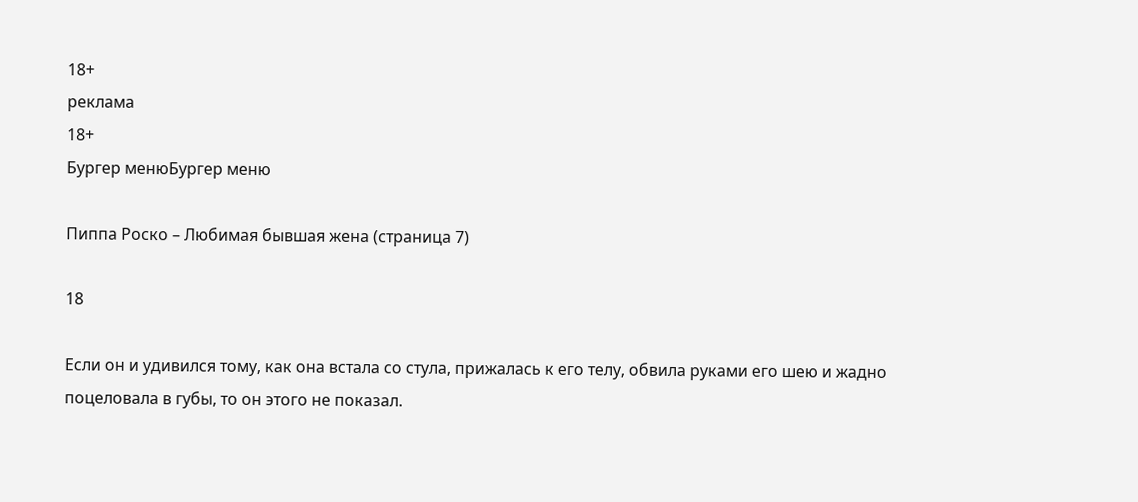18+
реклама
18+
Бургер менюБургер меню

Пиппа Роско – Любимая бывшая жена (страница 7)

18

Если он и удивился тому, как она встала со стула, прижалась к его телу, обвила руками его шею и жадно поцеловала в губы, то он этого не показал.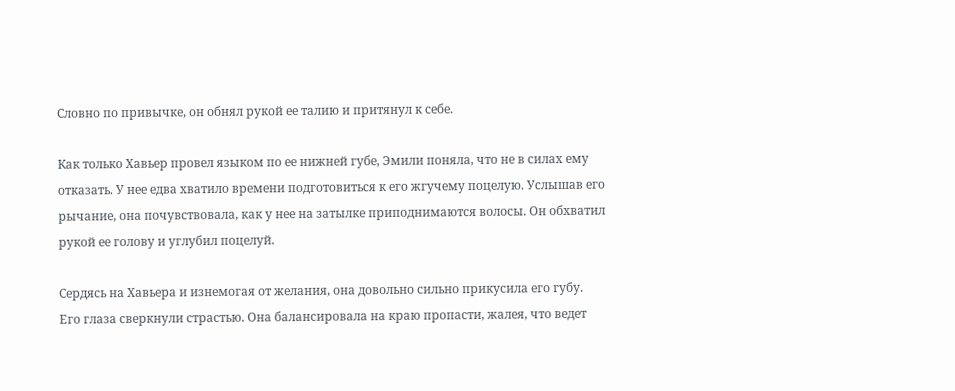Словно по привычке, он обнял рукой ее талию и притянул к себе.

Как только Хавьер провел языком по ее нижней губе, Эмили поняла, что не в силах ему отказать. У нее едва хватило времени подготовиться к его жгучему поцелую. Услышав его рычание, она почувствовала, как у нее на затылке приподнимаются волосы. Он обхватил рукой ее голову и углубил поцелуй.

Сердясь на Хавьера и изнемогая от желания, она довольно сильно прикусила его губу. Его глаза сверкнули страстью. Она балансировала на краю пропасти, жалея, что ведет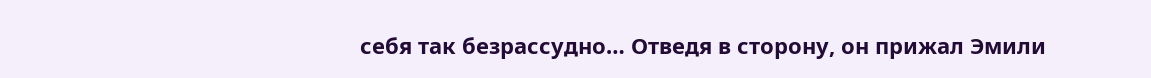себя так безрассудно… Отведя в сторону, он прижал Эмили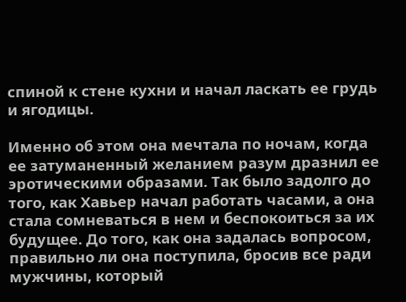спиной к стене кухни и начал ласкать ее грудь и ягодицы.

Именно об этом она мечтала по ночам, когда ее затуманенный желанием разум дразнил ее эротическими образами. Так было задолго до того, как Хавьер начал работать часами, а она стала сомневаться в нем и беспокоиться за их будущее. До того, как она задалась вопросом, правильно ли она поступила, бросив все ради мужчины, который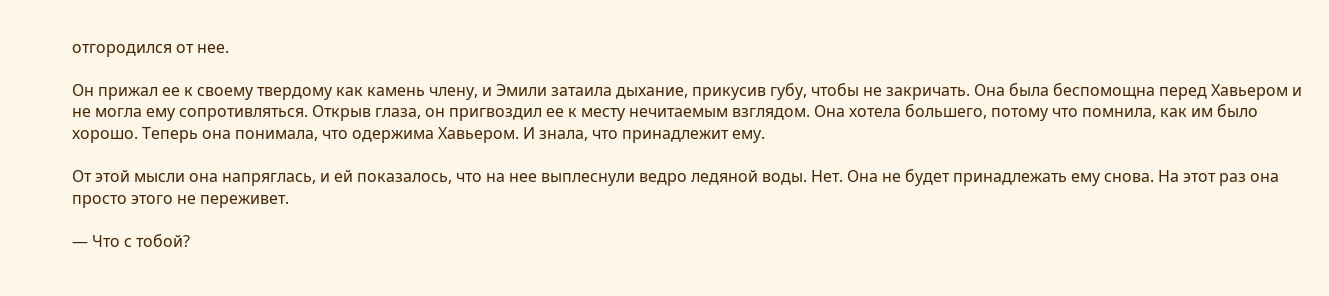отгородился от нее.

Он прижал ее к своему твердому как камень члену, и Эмили затаила дыхание, прикусив губу, чтобы не закричать. Она была беспомощна перед Хавьером и не могла ему сопротивляться. Открыв глаза, он пригвоздил ее к месту нечитаемым взглядом. Она хотела большего, потому что помнила, как им было хорошо. Теперь она понимала, что одержима Хавьером. И знала, что принадлежит ему.

От этой мысли она напряглась, и ей показалось, что на нее выплеснули ведро ледяной воды. Нет. Она не будет принадлежать ему снова. На этот раз она просто этого не переживет.

— Что с тобой?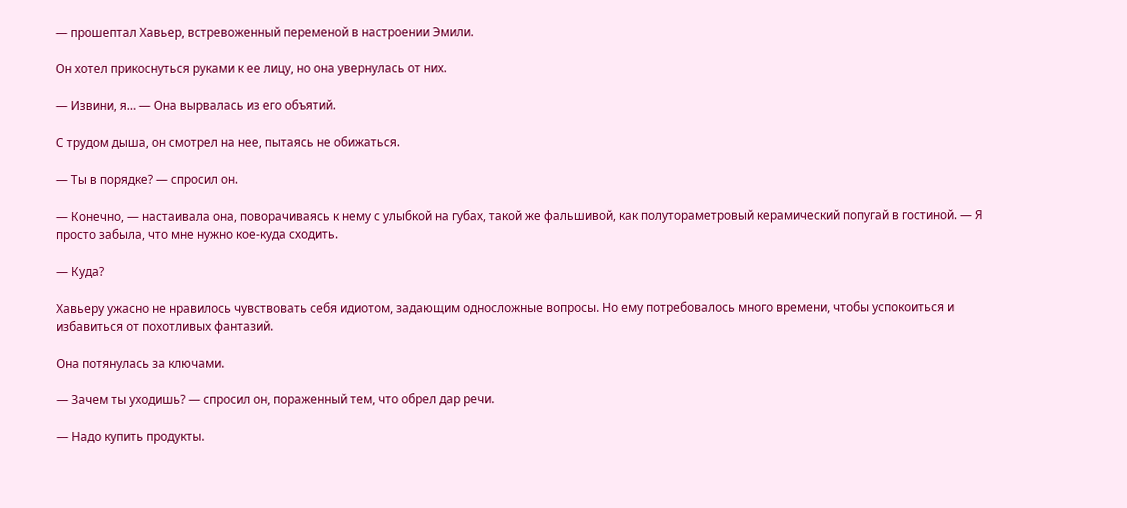— прошептал Хавьер, встревоженный переменой в настроении Эмили.

Он хотел прикоснуться руками к ее лицу, но она увернулась от них.

— Извини, я… — Она вырвалась из его объятий.

С трудом дыша, он смотрел на нее, пытаясь не обижаться.

— Ты в порядке? — спросил он.

— Конечно, — настаивала она, поворачиваясь к нему с улыбкой на губах, такой же фальшивой, как полутораметровый керамический попугай в гостиной. — Я просто забыла, что мне нужно кое-куда сходить.

— Куда?

Хавьеру ужасно не нравилось чувствовать себя идиотом, задающим односложные вопросы. Но ему потребовалось много времени, чтобы успокоиться и избавиться от похотливых фантазий.

Она потянулась за ключами.

— Зачем ты уходишь? — спросил он, пораженный тем, что обрел дар речи.

— Надо купить продукты.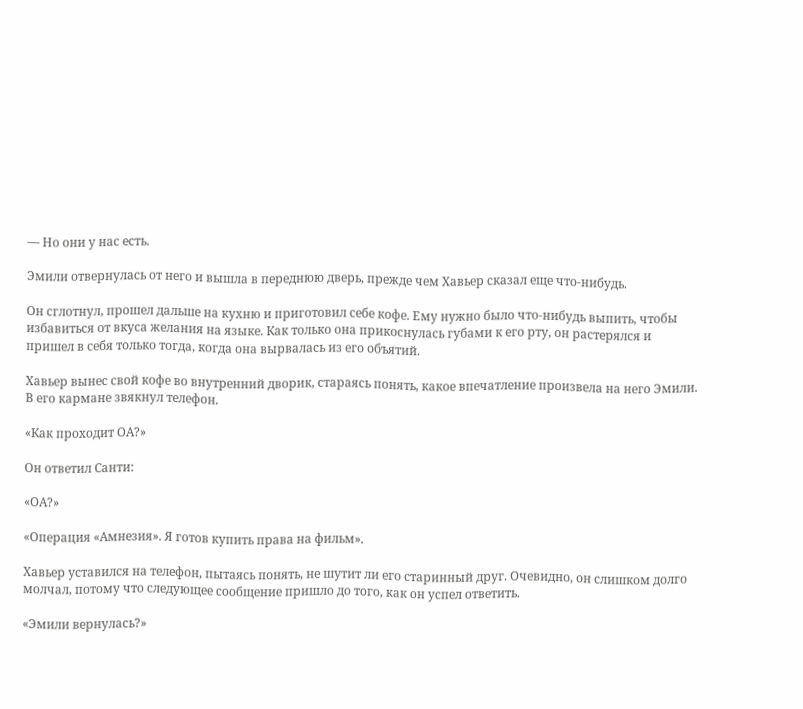— Но они у нас есть.

Эмили отвернулась от него и вышла в переднюю дверь, прежде чем Хавьер сказал еще что-нибудь.

Он сглотнул, прошел дальше на кухню и приготовил себе кофе. Ему нужно было что-нибудь выпить, чтобы избавиться от вкуса желания на языке. Как только она прикоснулась губами к его рту, он растерялся и пришел в себя только тогда, когда она вырвалась из его объятий.

Хавьер вынес свой кофе во внутренний дворик, стараясь понять, какое впечатление произвела на него Эмили. В его кармане звякнул телефон.

«Как проходит ОА?»

Он ответил Санти:

«ОА?»

«Операция «Амнезия». Я готов купить права на фильм».

Хавьер уставился на телефон, пытаясь понять, не шутит ли его старинный друг. Очевидно, он слишком долго молчал, потому что следующее сообщение пришло до того, как он успел ответить.

«Эмили вернулась?»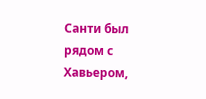Санти был рядом с Хавьером,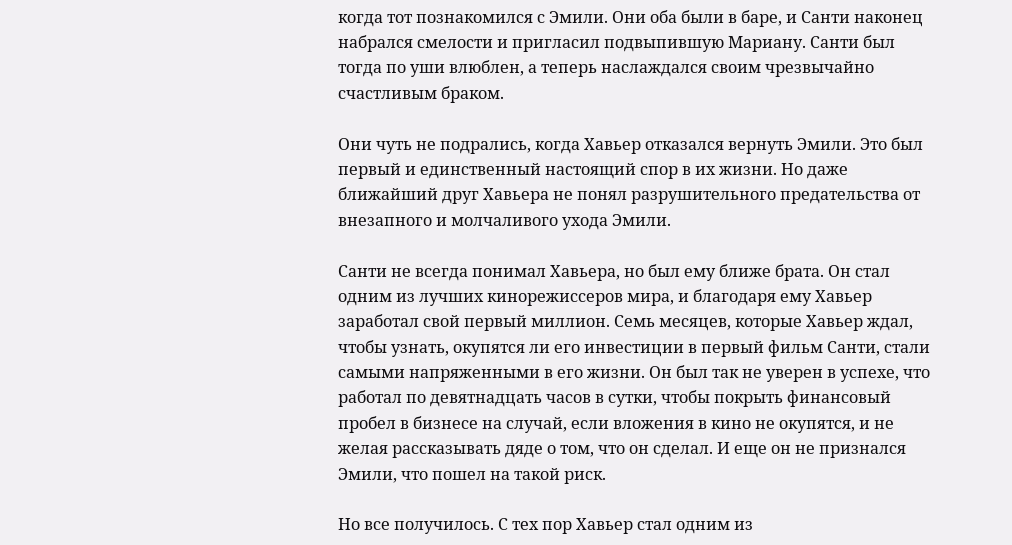когда тот познакомился с Эмили. Они оба были в баре, и Санти наконец набрался смелости и пригласил подвыпившую Мариану. Санти был тогда по уши влюблен, а теперь наслаждался своим чрезвычайно счастливым браком.

Они чуть не подрались, когда Хавьер отказался вернуть Эмили. Это был первый и единственный настоящий спор в их жизни. Но даже ближайший друг Хавьера не понял разрушительного предательства от внезапного и молчаливого ухода Эмили.

Санти не всегда понимал Хавьера, но был ему ближе брата. Он стал одним из лучших кинорежиссеров мира, и благодаря ему Хавьер заработал свой первый миллион. Семь месяцев, которые Хавьер ждал, чтобы узнать, окупятся ли его инвестиции в первый фильм Санти, стали самыми напряженными в его жизни. Он был так не уверен в успехе, что работал по девятнадцать часов в сутки, чтобы покрыть финансовый пробел в бизнесе на случай, если вложения в кино не окупятся, и не желая рассказывать дяде о том, что он сделал. И еще он не признался Эмили, что пошел на такой риск.

Но все получилось. С тех пор Хавьер стал одним из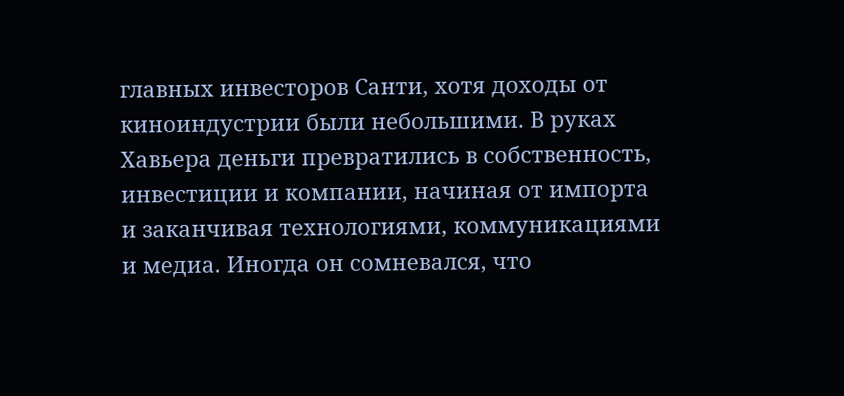главных инвесторов Санти, хотя доходы от киноиндустрии были небольшими. В руках Хавьера деньги превратились в собственность, инвестиции и компании, начиная от импорта и заканчивая технологиями, коммуникациями и медиа. Иногда он сомневался, что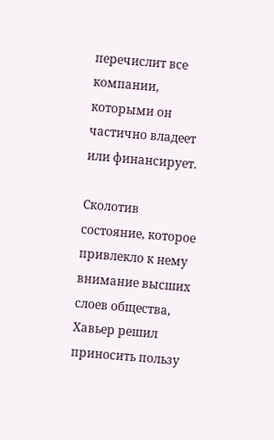перечислит все компании, которыми он частично владеет или финансирует.

Сколотив состояние, которое привлекло к нему внимание высших слоев общества, Хавьер решил приносить пользу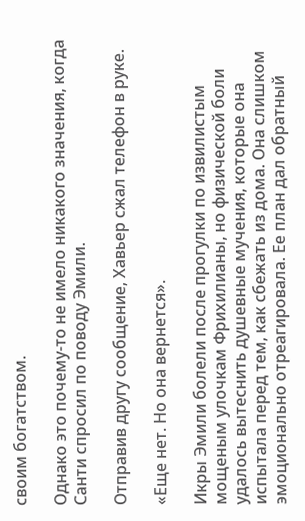своим богатством.

Однако это почему-то не имело никакого значения, когда Санти спросил по поводу Эмили.

Отправив другу сообщение, Хавьер сжал телефон в руке.

«Еще нет. Но она вернется».

Икры Эмили болели после прогулки по извилистым мощеным улочкам Фрихилианы, но физической боли удалось вытеснить душевные мучения, которые она испытала перед тем, как сбежать из дома. Она слишком эмоционально отреагировала. Ее план дал обратный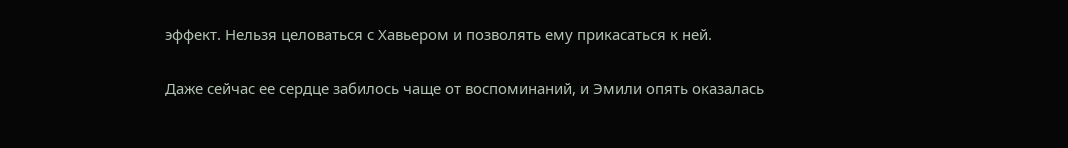эффект. Нельзя целоваться с Хавьером и позволять ему прикасаться к ней.

Даже сейчас ее сердце забилось чаще от воспоминаний, и Эмили опять оказалась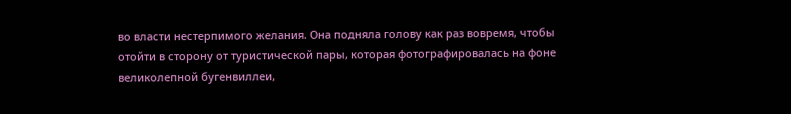во власти нестерпимого желания. Она подняла голову как раз вовремя, чтобы отойти в сторону от туристической пары, которая фотографировалась на фоне великолепной бугенвиллеи,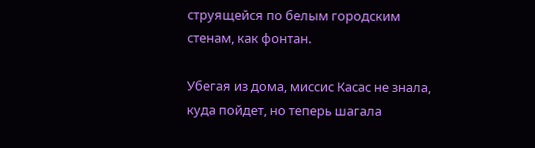струящейся по белым городским стенам, как фонтан.

Убегая из дома, миссис Касас не знала, куда пойдет, но теперь шагала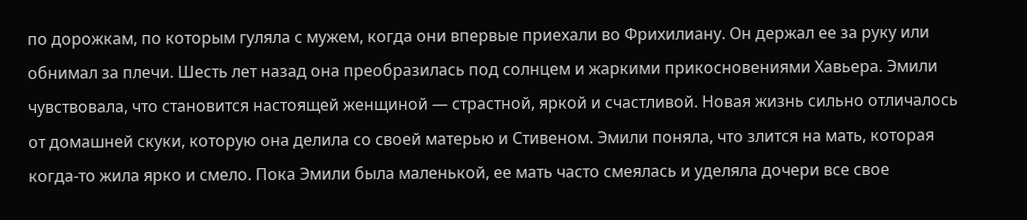по дорожкам, по которым гуляла с мужем, когда они впервые приехали во Фрихилиану. Он держал ее за руку или обнимал за плечи. Шесть лет назад она преобразилась под солнцем и жаркими прикосновениями Хавьера. Эмили чувствовала, что становится настоящей женщиной — страстной, яркой и счастливой. Новая жизнь сильно отличалось от домашней скуки, которую она делила со своей матерью и Стивеном. Эмили поняла, что злится на мать, которая когда-то жила ярко и смело. Пока Эмили была маленькой, ее мать часто смеялась и уделяла дочери все свое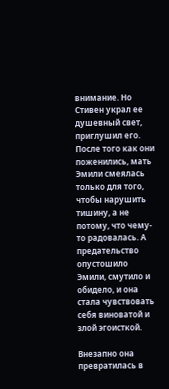внимание. Но Стивен украл ее душевный свет, приглушил его. После того как они поженились, мать Эмили смеялась только для того, чтобы нарушить тишину, а не потому, что чему-то радовалась. А предательство опустошило Эмили, смутило и обидело, и она стала чувствовать себя виноватой и злой эгоисткой.

Внезапно она превратилась в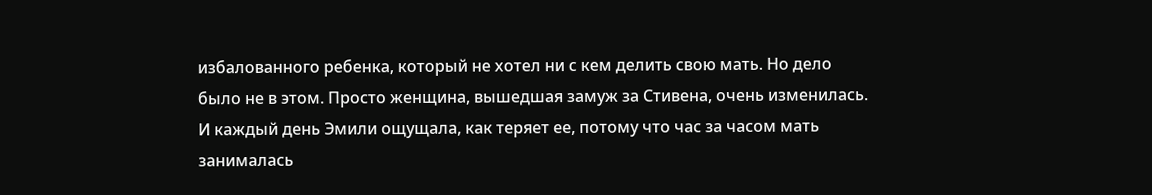избалованного ребенка, который не хотел ни с кем делить свою мать. Но дело было не в этом. Просто женщина, вышедшая замуж за Стивена, очень изменилась. И каждый день Эмили ощущала, как теряет ее, потому что час за часом мать занималась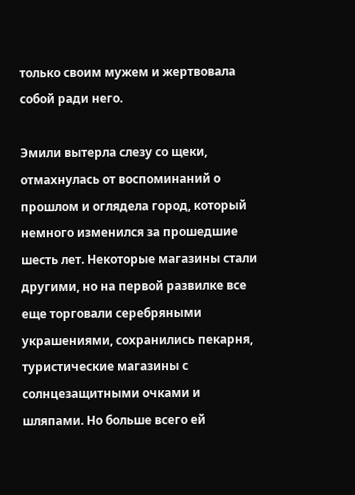только своим мужем и жертвовала собой ради него.

Эмили вытерла слезу со щеки, отмахнулась от воспоминаний о прошлом и оглядела город, который немного изменился за прошедшие шесть лет. Некоторые магазины стали другими, но на первой развилке все еще торговали серебряными украшениями, сохранились пекарня, туристические магазины с солнцезащитными очками и шляпами. Но больше всего ей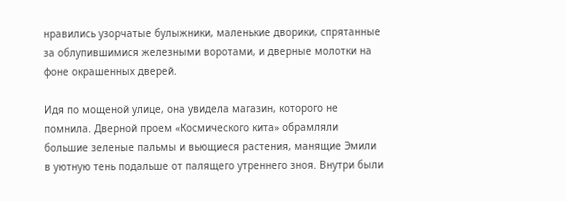нравились узорчатые булыжники, маленькие дворики, спрятанные за облупившимися железными воротами, и дверные молотки на фоне окрашенных дверей.

Идя по мощеной улице, она увидела магазин, которого не помнила. Дверной проем «Космического кита» обрамляли большие зеленые пальмы и вьющиеся растения, манящие Эмили в уютную тень подальше от палящего утреннего зноя. Внутри были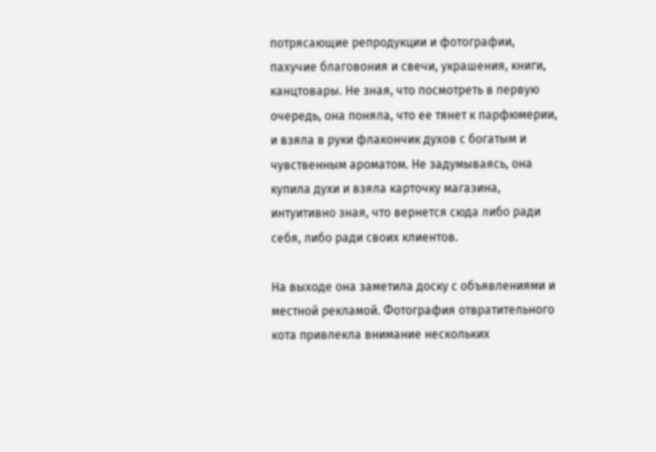потрясающие репродукции и фотографии, пахучие благовония и свечи, украшения, книги, канцтовары. Не зная, что посмотреть в первую очередь, она поняла, что ее тянет к парфюмерии, и взяла в руки флакончик духов с богатым и чувственным ароматом. Не задумываясь, она купила духи и взяла карточку магазина, интуитивно зная, что вернется сюда либо ради себя, либо ради своих клиентов.

На выходе она заметила доску с объявлениями и местной рекламой. Фотография отвратительного кота привлекла внимание нескольких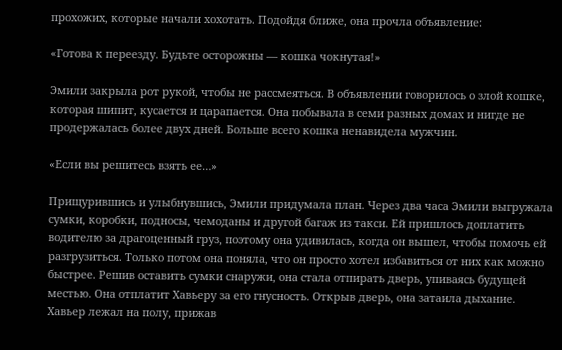прохожих, которые начали хохотать. Подойдя ближе, она прочла объявление:

«Готова к переезду. Будьте осторожны — кошка чокнутая!»

Эмили закрыла рот рукой, чтобы не рассмеяться. В объявлении говорилось о злой кошке, которая шипит, кусается и царапается. Она побывала в семи разных домах и нигде не продержалась более двух дней. Больше всего кошка ненавидела мужчин.

«Если вы решитесь взять ее…»

Прищурившись и улыбнувшись, Эмили придумала план. Через два часа Эмили выгружала сумки, коробки, подносы, чемоданы и другой багаж из такси. Ей пришлось доплатить водителю за драгоценный груз, поэтому она удивилась, когда он вышел, чтобы помочь ей разгрузиться. Только потом она поняла, что он просто хотел избавиться от них как можно быстрее. Решив оставить сумки снаружи, она стала отпирать дверь, упиваясь будущей местью. Она отплатит Хавьеру за его гнусность. Открыв дверь, она затаила дыхание. Хавьер лежал на полу, прижав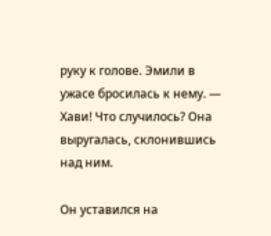руку к голове. Эмили в ужасе бросилась к нему. — Хави! Что случилось? Она выругалась, склонившись над ним.

Он уставился на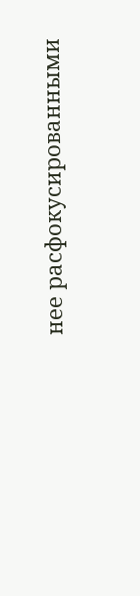нее расфокусированными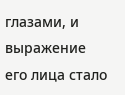глазами, и выражение его лица стало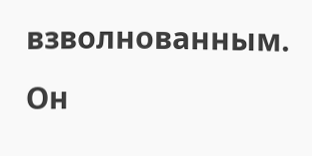взволнованным. Он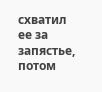схватил ее за запястье, потом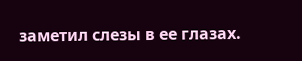заметил слезы в ее глазах.